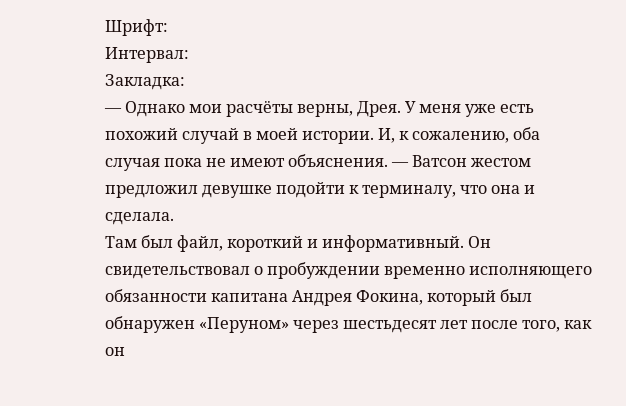Шрифт:
Интервал:
Закладка:
— Однако мои расчёты верны, Дрея. У меня уже есть похожий случай в моей истории. И, к сожалению, оба случая пока не имеют объяснения. — Ватсон жестом предложил девушке подойти к терминалу, что она и сделала.
Там был файл, короткий и информативный. Он свидетельствовал о пробуждении временно исполняющего обязанности капитана Андрея Фокина, который был обнаружен «Перуном» через шестьдесят лет после того, как он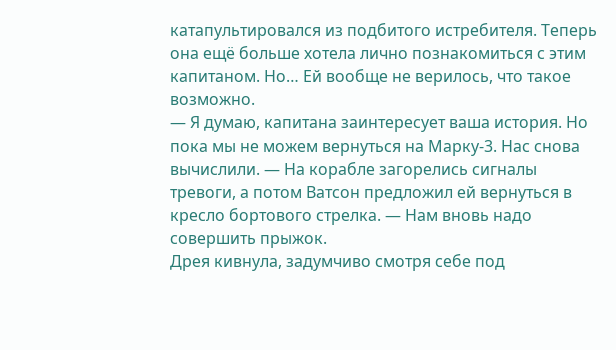катапультировался из подбитого истребителя. Теперь она ещё больше хотела лично познакомиться с этим капитаном. Но… Ей вообще не верилось, что такое возможно.
— Я думаю, капитана заинтересует ваша история. Но пока мы не можем вернуться на Марку-3. Нас снова вычислили. — На корабле загорелись сигналы тревоги, а потом Ватсон предложил ей вернуться в кресло бортового стрелка. — Нам вновь надо совершить прыжок.
Дрея кивнула, задумчиво смотря себе под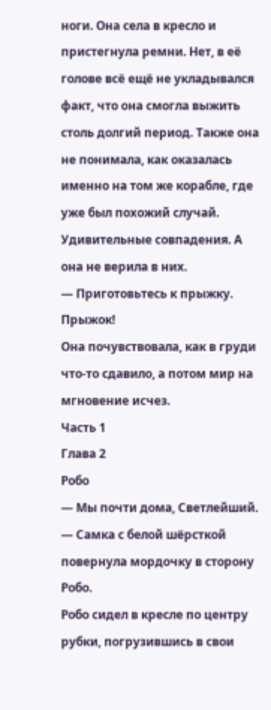ноги. Она села в кресло и пристегнула ремни. Нет, в её голове всё ещё не укладывался факт, что она смогла выжить столь долгий период. Также она не понимала, как оказалась именно на том же корабле, где уже был похожий случай. Удивительные совпадения. А она не верила в них.
— Приготовьтесь к прыжку. Прыжок!
Она почувствовала, как в груди что-то сдавило, а потом мир на мгновение исчез.
Часть 1
Глава 2
Робо
— Мы почти дома, Светлейший. — Самка с белой шёрсткой повернула мордочку в сторону Робо.
Робо сидел в кресле по центру рубки, погрузившись в свои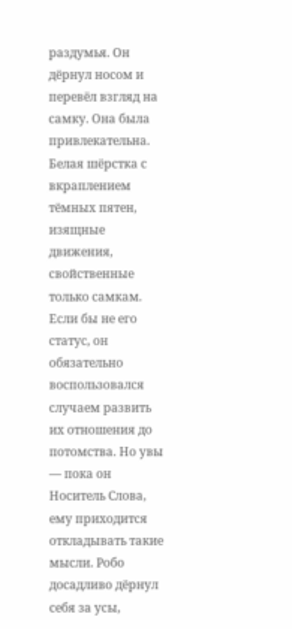раздумья. Он дёрнул носом и перевёл взгляд на самку. Она была привлекательна. Белая шёрстка с вкраплением тёмных пятен, изящные движения, свойственные только самкам. Если бы не его статус, он обязательно воспользовался случаем развить их отношения до потомства. Но увы — пока он Носитель Слова, ему приходится откладывать такие мысли. Робо досадливо дёрнул себя за усы,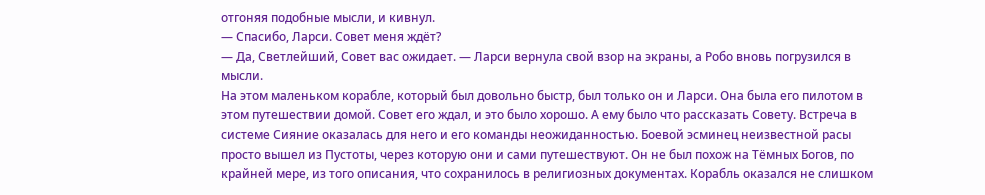отгоняя подобные мысли, и кивнул.
— Спасибо, Ларси. Совет меня ждёт?
— Да, Светлейший, Совет вас ожидает. — Ларси вернула свой взор на экраны, а Робо вновь погрузился в мысли.
На этом маленьком корабле, который был довольно быстр, был только он и Ларси. Она была его пилотом в этом путешествии домой. Совет его ждал, и это было хорошо. А ему было что рассказать Совету. Встреча в системе Сияние оказалась для него и его команды неожиданностью. Боевой эсминец неизвестной расы просто вышел из Пустоты, через которую они и сами путешествуют. Он не был похож на Тёмных Богов, по крайней мере, из того описания, что сохранилось в религиозных документах. Корабль оказался не слишком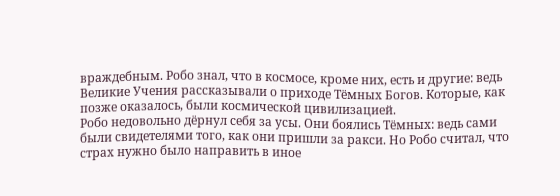враждебным. Робо знал, что в космосе, кроме них, есть и другие: ведь Великие Учения рассказывали о приходе Тёмных Богов. Которые, как позже оказалось, были космической цивилизацией.
Робо недовольно дёрнул себя за усы. Они боялись Тёмных: ведь сами были свидетелями того, как они пришли за ракси. Но Робо считал, что страх нужно было направить в иное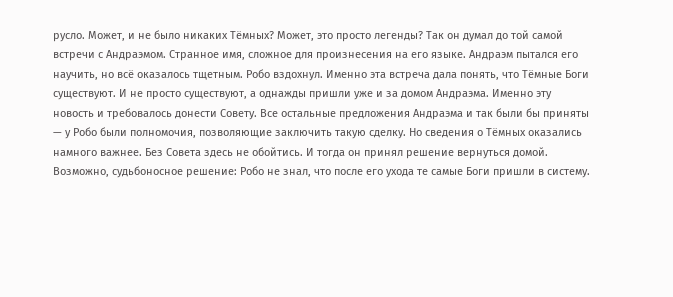русло. Может, и не было никаких Тёмных? Может, это просто легенды? Так он думал до той самой встречи с Андраэмом. Странное имя, сложное для произнесения на его языке. Андраэм пытался его научить, но всё оказалось тщетным. Робо вздохнул. Именно эта встреча дала понять, что Тёмные Боги существуют. И не просто существуют, а однажды пришли уже и за домом Андраэма. Именно эту новость и требовалось донести Совету. Все остальные предложения Андраэма и так были бы приняты — у Робо были полномочия, позволяющие заключить такую сделку. Но сведения о Тёмных оказались намного важнее. Без Совета здесь не обойтись. И тогда он принял решение вернуться домой. Возможно, судьбоносное решение: Робо не знал, что после его ухода те самые Боги пришли в систему.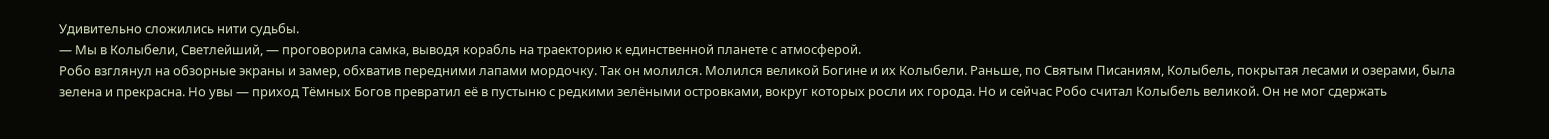Удивительно сложились нити судьбы.
— Мы в Колыбели, Светлейший, — проговорила самка, выводя корабль на траекторию к единственной планете с атмосферой.
Робо взглянул на обзорные экраны и замер, обхватив передними лапами мордочку. Так он молился. Молился великой Богине и их Колыбели. Раньше, по Святым Писаниям, Колыбель, покрытая лесами и озерами, была зелена и прекрасна. Но увы — приход Тёмных Богов превратил её в пустыню с редкими зелёными островками, вокруг которых росли их города. Но и сейчас Робо считал Колыбель великой. Он не мог сдержать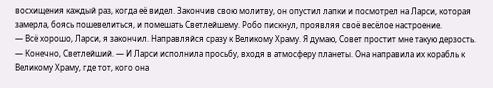восхищения каждый раз, когда её видел. Закончив свою молитву, он опустил лапки и посмотрел на Ларси, которая замерла, боясь пошевелиться, и помешать Светлейшему. Робо пискнул, проявляя своё весёлое настроение.
— Всё хорошо, Ларси, я закончил. Направляйся сразу к Великому Храму. Я думаю, Совет простит мне такую дерзость.
— Конечно, Светлейший. — И Ларси исполнила просьбу, входя в атмосферу планеты. Она направила их корабль к Великому Храму, где тот, кого она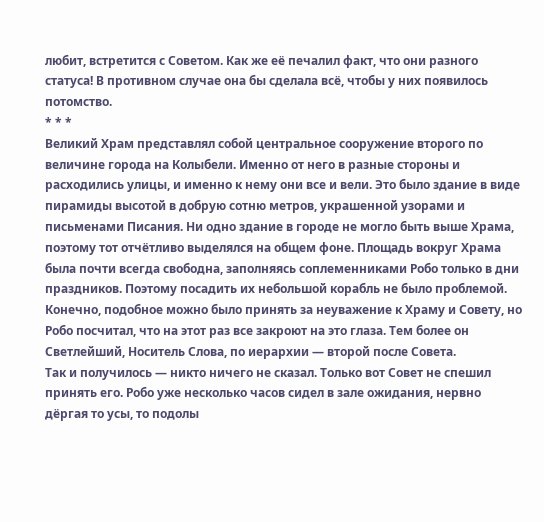любит, встретится с Советом. Как же её печалил факт, что они разного статуса! В противном случае она бы сделала всё, чтобы у них появилось потомство.
* * *
Великий Храм представлял собой центральное сооружение второго по величине города на Колыбели. Именно от него в разные стороны и расходились улицы, и именно к нему они все и вели. Это было здание в виде пирамиды высотой в добрую сотню метров, украшенной узорами и письменами Писания. Ни одно здание в городе не могло быть выше Храма, поэтому тот отчётливо выделялся на общем фоне. Площадь вокруг Храма была почти всегда свободна, заполняясь соплеменниками Робо только в дни праздников. Поэтому посадить их небольшой корабль не было проблемой. Конечно, подобное можно было принять за неуважение к Храму и Совету, но Робо посчитал, что на этот раз все закроют на это глаза. Тем более он Светлейший, Носитель Слова, по иерархии — второй после Совета.
Так и получилось — никто ничего не сказал. Только вот Совет не спешил принять его. Робо уже несколько часов сидел в зале ожидания, нервно дёргая то усы, то подолы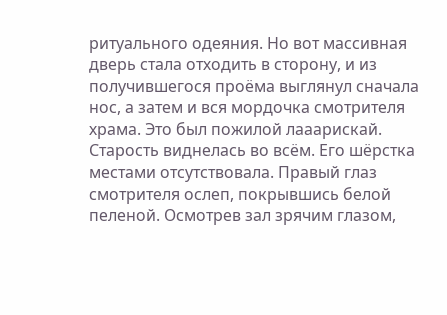ритуального одеяния. Но вот массивная дверь стала отходить в сторону, и из получившегося проёма выглянул сначала нос, а затем и вся мордочка смотрителя храма. Это был пожилой лааарискай. Старость виднелась во всём. Его шёрстка местами отсутствовала. Правый глаз смотрителя ослеп, покрывшись белой пеленой. Осмотрев зал зрячим глазом,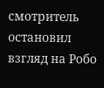смотритель остановил взгляд на Робо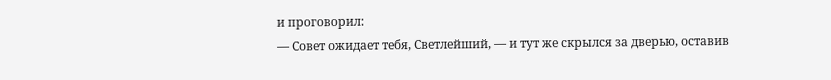и проговорил:
— Совет ожидает тебя, Светлейший, — и тут же скрылся за дверью, оставив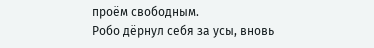проём свободным.
Робо дёрнул себя за усы, вновь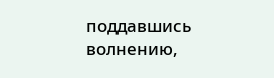поддавшись волнению,